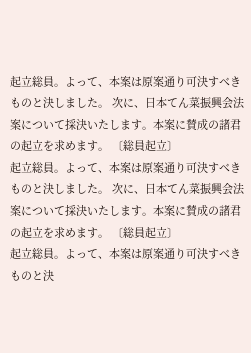起立総員。よって、本案は原案通り可決すべきものと決しました。 次に、日本てん菜振興会法案について採決いたします。本案に賛成の諸君の起立を求めます。 〔総員起立〕
起立総員。よって、本案は原案通り可決すべきものと決しました。 次に、日本てん菜振興会法案について採決いたします。本案に賛成の諸君の起立を求めます。 〔総員起立〕
起立総員。よって、本案は原案通り可決すべきものと決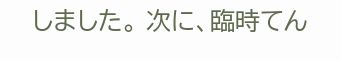しました。 次に、臨時てん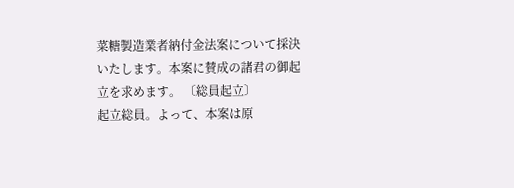菜糖製造業者納付金法案について採決いたします。本案に賛成の諸君の御起立を求めます。 〔総員起立〕
起立総員。よって、本案は原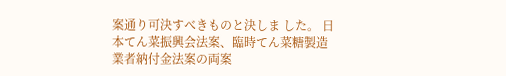案通り可決すべきものと決しま した。 日本てん菜振興会法案、臨時てん菜糖製造業者納付金法案の両案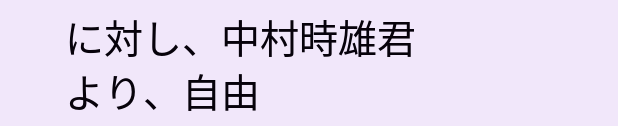に対し、中村時雄君より、自由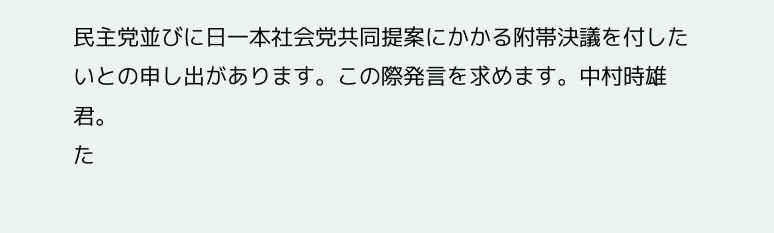民主党並びに日一本社会党共同提案にかかる附帯決議を付したいとの申し出があります。この際発言を求めます。中村時雄君。
た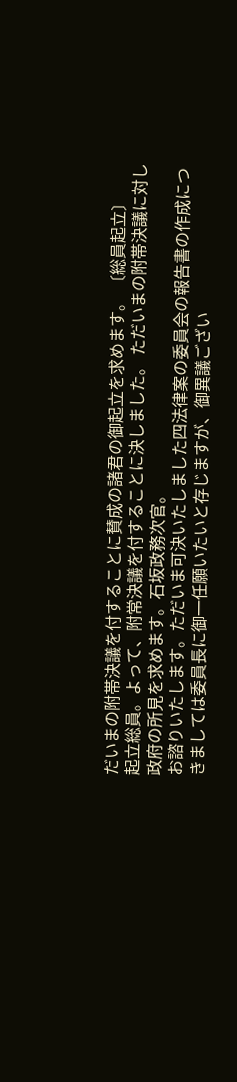だいまの附帯決議を付することに賛成の諸君の御起立を求めます。 〔総員起立〕
起立総員。よって、附常決議を付することに決しました。 ただいまの附帯決議に対し政府の所見を求めます。石坂政務次官。
お諮りいたします。ただいま可決いたしました四法律案の委員会の報告書の作成につきましては委員長に御一任願いたいと存じますが、御異議ござい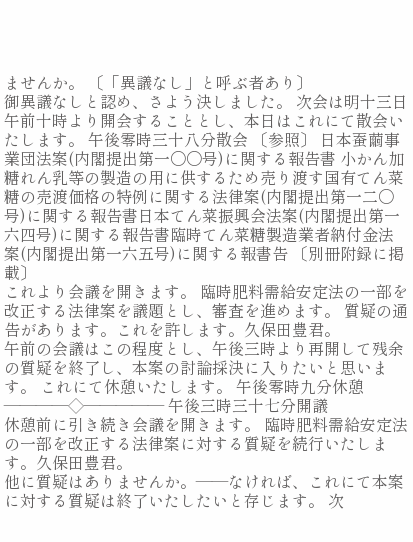ませんか。 〔「異議なし」と呼ぶ者あり〕
御異議なしと認め、さよう決しました。 次会は明十三日午前十時より開会することとし、本日はこれにて散会いたします。 午後零時三十八分散会 〔参照〕 日本蚕繭事業団法案(内閣提出第一〇〇号)に関する報告書 小かん加糖れん乳等の製造の用に供するため売り渡す国有てん菜糖の売渡価格の特例に関する法律案(内閣提出第一二〇号)に関する報告書日本てん菜振興会法案(内閣提出第一六四号)に関する報告書臨時てん菜糖製造業者納付金法案(内閣提出第一六五号)に関する報書告 〔別冊附録に掲載〕
これより会議を開きます。 臨時肥料需給安定法の一部を改正する法律案を議題とし、審査を進めます。 質疑の通告があります。これを許します。久保田豊君。
午前の会議はこの程度とし、午後三時より再開して残余の質疑を終了し、本案の討論採決に入りたいと思います。 これにて休憩いたします。 午後零時九分休憩 ————◇————— 午後三時三十七分開議
休憩前に引き続き会議を開きます。 臨時肥料需給安定法の一部を改正する法律案に対する質疑を続行いたします。久保田豊君。
他に質疑はありませんか。——なければ、これにて本案に対する質疑は終了いたしたいと存じます。 次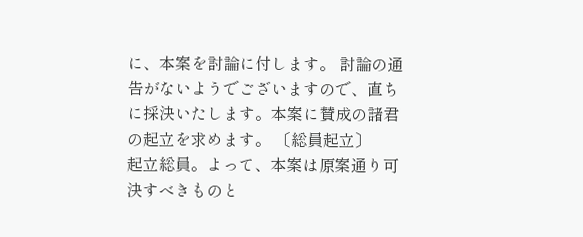に、本案を討論に付します。 討論の通告がないようでございますので、直ちに採決いたします。本案に賛成の諸君の起立を求めます。 〔総員起立〕
起立総員。よって、本案は原案通り可決すべきものと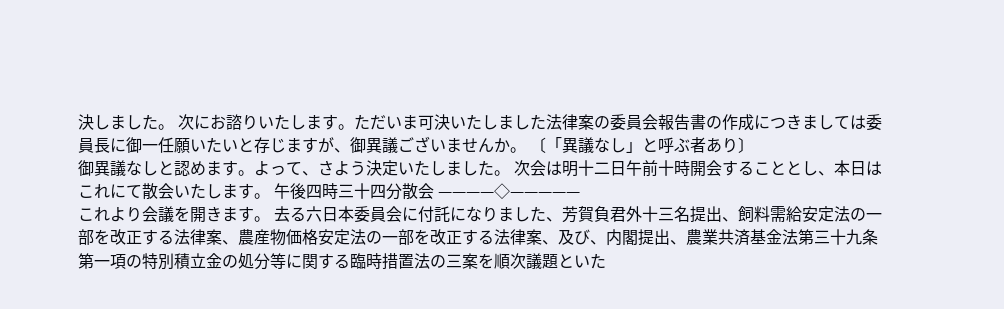決しました。 次にお諮りいたします。ただいま可決いたしました法律案の委員会報告書の作成につきましては委員長に御一任願いたいと存じますが、御異議ございませんか。 〔「異議なし」と呼ぶ者あり〕
御異議なしと認めます。よって、さよう決定いたしました。 次会は明十二日午前十時開会することとし、本日はこれにて散会いたします。 午後四時三十四分散会 ————◇—————
これより会議を開きます。 去る六日本委員会に付託になりました、芳賀負君外十三名提出、飼料需給安定法の一部を改正する法律案、農産物価格安定法の一部を改正する法律案、及び、内閣提出、農業共済基金法第三十九条第一項の特別積立金の処分等に関する臨時措置法の三案を順次議題といた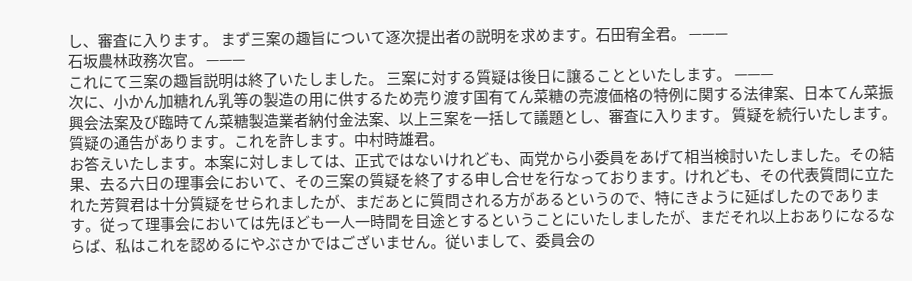し、審査に入ります。 まず三案の趣旨について逐次提出者の説明を求めます。石田宥全君。 ———
石坂農林政務次官。 ———
これにて三案の趣旨説明は終了いたしました。 三案に対する質疑は後日に譲ることといたします。 ———
次に、小かん加糖れん乳等の製造の用に供するため売り渡す国有てん菜糖の売渡価格の特例に関する法律案、日本てん菜振興会法案及び臨時てん菜糖製造業者納付金法案、以上三案を一括して議題とし、審査に入ります。 質疑を続行いたします。質疑の通告があります。これを許します。中村時雄君。
お答えいたします。本案に対しましては、正式ではないけれども、両党から小委員をあげて相当検討いたしました。その結果、去る六日の理事会において、その三案の質疑を終了する申し合せを行なっております。けれども、その代表質問に立たれた芳賀君は十分質疑をせられましたが、まだあとに質問される方があるというので、特にきように延ばしたのであります。従って理事会においては先ほども一人一時間を目途とするということにいたしましたが、まだそれ以上おありになるならば、私はこれを認めるにやぶさかではございません。従いまして、委員会の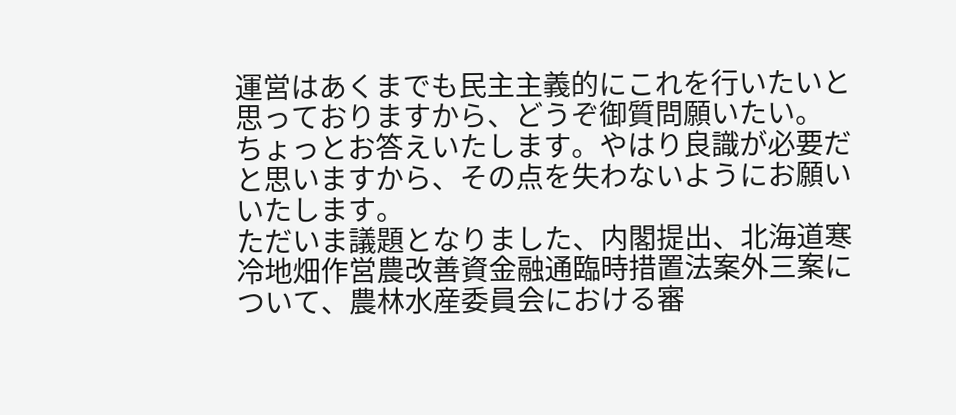運営はあくまでも民主主義的にこれを行いたいと思っておりますから、どうぞ御質問願いたい。
ちょっとお答えいたします。やはり良識が必要だと思いますから、その点を失わないようにお願いいたします。
ただいま議題となりました、内閣提出、北海道寒冷地畑作営農改善資金融通臨時措置法案外三案について、農林水産委員会における審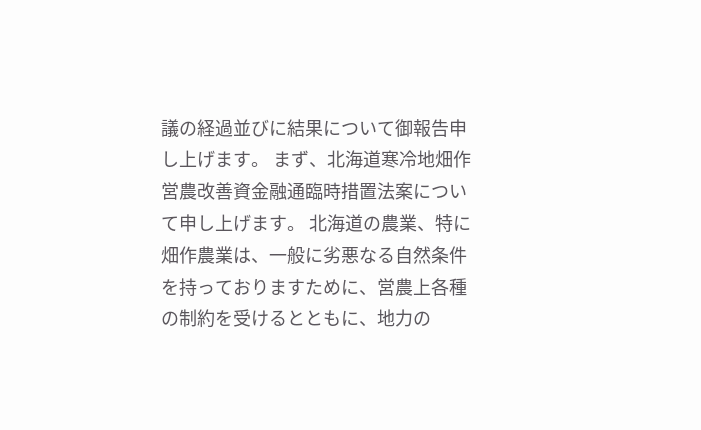議の経過並びに結果について御報告申し上げます。 まず、北海道寒冷地畑作営農改善資金融通臨時措置法案について申し上げます。 北海道の農業、特に畑作農業は、一般に劣悪なる自然条件を持っておりますために、営農上各種の制約を受けるとともに、地力の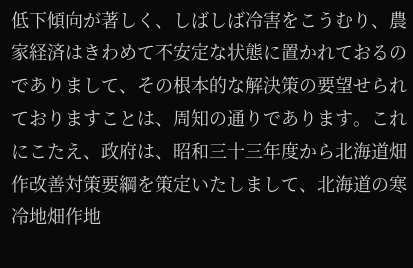低下傾向が著しく、しばしば冷害をこうむり、農家経済はきわめて不安定な状態に置かれておるのでありまして、その根本的な解決策の要望せられておりますことは、周知の通りであります。これにこたえ、政府は、昭和三十三年度から北海道畑作改善対策要綱を策定いたしまして、北海道の寒冷地畑作地